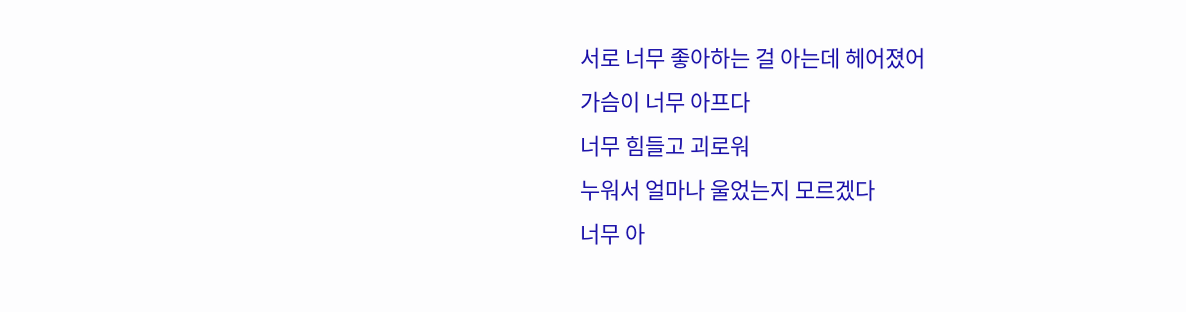서로 너무 좋아하는 걸 아는데 헤어졌어
가슴이 너무 아프다
너무 힘들고 괴로워
누워서 얼마나 울었는지 모르겠다
너무 아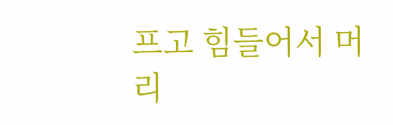프고 힘들어서 머리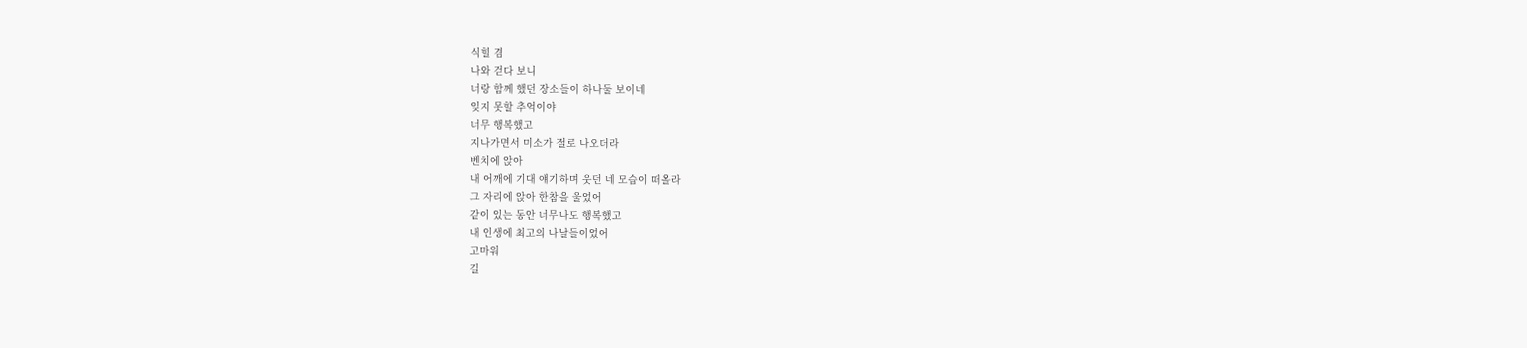식힐 겸
나와 걷다 보니
너랑 함께 했던 장소들이 하나둘 보이네
잊지 못할 추억이야
너무 행복했고
지나가면서 미소가 절로 나오더라
벤치에 앉아
내 어깨에 기대 얘기하며 웃던 네 모습이 떠올라
그 자리에 앉아 한참을 울었어
같이 있는 동안 너무나도 행복했고
내 인생에 최고의 나날들이었어
고마워
길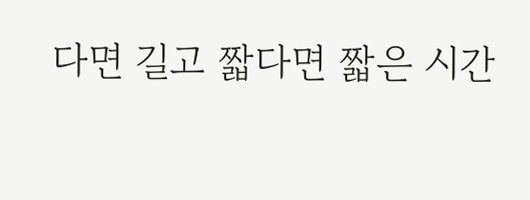다면 길고 짧다면 짧은 시간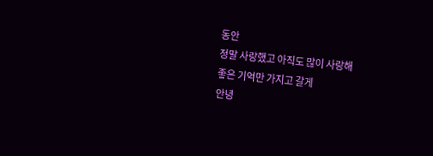동안
정말 사랑했고 아직도 많이 사랑해
좋은 기억만 가지고 갈게
안녕